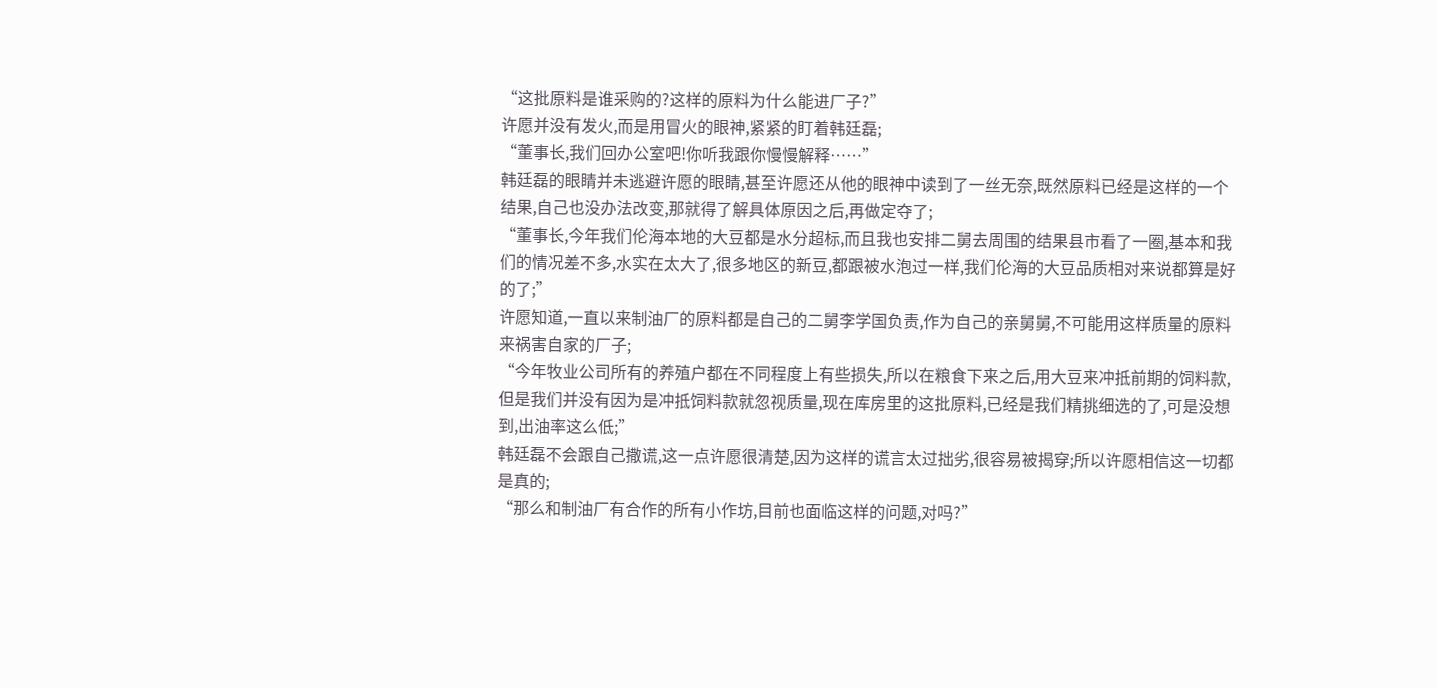“这批原料是谁采购的?这样的原料为什么能进厂子?”
许愿并没有发火,而是用冒火的眼神,紧紧的盯着韩廷磊;
“董事长,我们回办公室吧!你听我跟你慢慢解释……”
韩廷磊的眼睛并未逃避许愿的眼睛,甚至许愿还从他的眼神中读到了一丝无奈,既然原料已经是这样的一个结果,自己也没办法改变,那就得了解具体原因之后,再做定夺了;
“董事长,今年我们伦海本地的大豆都是水分超标,而且我也安排二舅去周围的结果县市看了一圈,基本和我们的情况差不多,水实在太大了,很多地区的新豆,都跟被水泡过一样,我们伦海的大豆品质相对来说都算是好的了;”
许愿知道,一直以来制油厂的原料都是自己的二舅李学国负责,作为自己的亲舅舅,不可能用这样质量的原料来祸害自家的厂子;
“今年牧业公司所有的养殖户都在不同程度上有些损失,所以在粮食下来之后,用大豆来冲抵前期的饲料款,但是我们并没有因为是冲抵饲料款就忽视质量,现在库房里的这批原料,已经是我们精挑细选的了,可是没想到,出油率这么低;”
韩廷磊不会跟自己撒谎,这一点许愿很清楚,因为这样的谎言太过拙劣,很容易被揭穿;所以许愿相信这一切都是真的;
“那么和制油厂有合作的所有小作坊,目前也面临这样的问题,对吗?”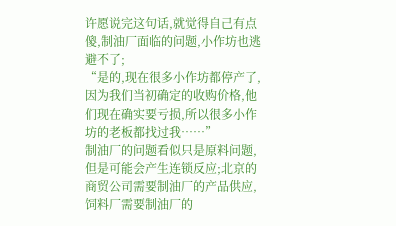许愿说完这句话,就觉得自己有点傻,制油厂面临的问题,小作坊也逃避不了;
“是的,现在很多小作坊都停产了,因为我们当初确定的收购价格,他们现在确实要亏损,所以很多小作坊的老板都找过我……”
制油厂的问题看似只是原料问题,但是可能会产生连锁反应;北京的商贸公司需要制油厂的产品供应,饲料厂需要制油厂的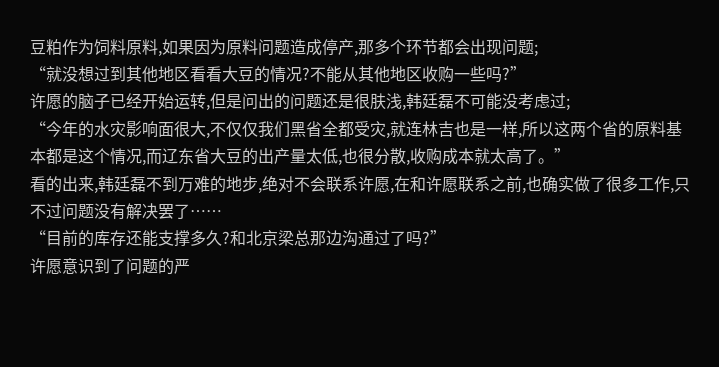豆粕作为饲料原料,如果因为原料问题造成停产,那多个环节都会出现问题;
“就没想过到其他地区看看大豆的情况?不能从其他地区收购一些吗?”
许愿的脑子已经开始运转,但是问出的问题还是很肤浅,韩廷磊不可能没考虑过;
“今年的水灾影响面很大,不仅仅我们黑省全都受灾,就连林吉也是一样,所以这两个省的原料基本都是这个情况,而辽东省大豆的出产量太低,也很分散,收购成本就太高了。”
看的出来,韩廷磊不到万难的地步,绝对不会联系许愿,在和许愿联系之前,也确实做了很多工作,只不过问题没有解决罢了……
“目前的库存还能支撑多久?和北京梁总那边沟通过了吗?”
许愿意识到了问题的严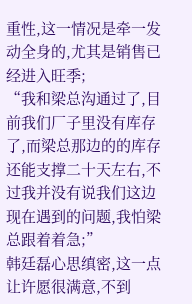重性,这一情况是牵一发动全身的,尤其是销售已经进入旺季;
“我和梁总沟通过了,目前我们厂子里没有库存了,而梁总那边的的库存还能支撑二十天左右,不过我并没有说我们这边现在遇到的问题,我怕梁总跟着着急;”
韩廷磊心思缜密,这一点让许愿很满意,不到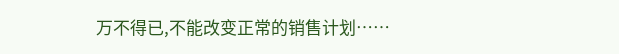万不得已,不能改变正常的销售计划……